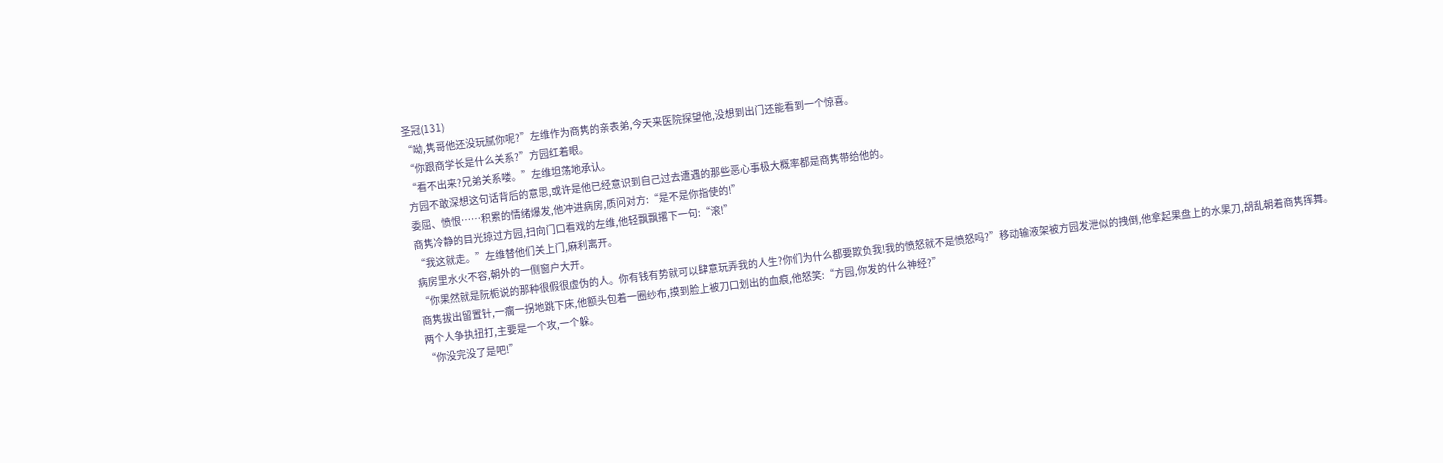圣冠(131)
“呦,隽哥他还没玩腻你呢?”左维作为商隽的亲表弟,今天来医院探望他,没想到出门还能看到一个惊喜。
“你跟商学长是什么关系?”方园红着眼。
“看不出来?兄弟关系喽。”左维坦荡地承认。
方园不敢深想这句话背后的意思,或许是他已经意识到自己过去遭遇的那些恶心事极大概率都是商隽带给他的。
委屈、愤恨……积累的情绪爆发,他冲进病房,质问对方:“是不是你指使的!”
商隽冷静的目光掠过方园,扫向门口看戏的左维,他轻飘飘撂下一句:“滚!”
“我这就走。”左维替他们关上门,麻利离开。
病房里水火不容,朝外的一侧窗户大开。
“你果然就是阮栀说的那种很假很虚伪的人。你有钱有势就可以肆意玩弄我的人生?你们为什么都要欺负我!我的愤怒就不是愤怒吗?”移动输液架被方园发泄似的拽倒,他拿起果盘上的水果刀,胡乱朝着商隽挥舞。
商隽拔出留置针,一瘸一拐地跳下床,他额头包着一圈纱布,摸到脸上被刀口划出的血痕,他怒笑:“方园,你发的什么神经?”
两个人争执扭打,主要是一个攻,一个躲。
“你没完没了是吧!”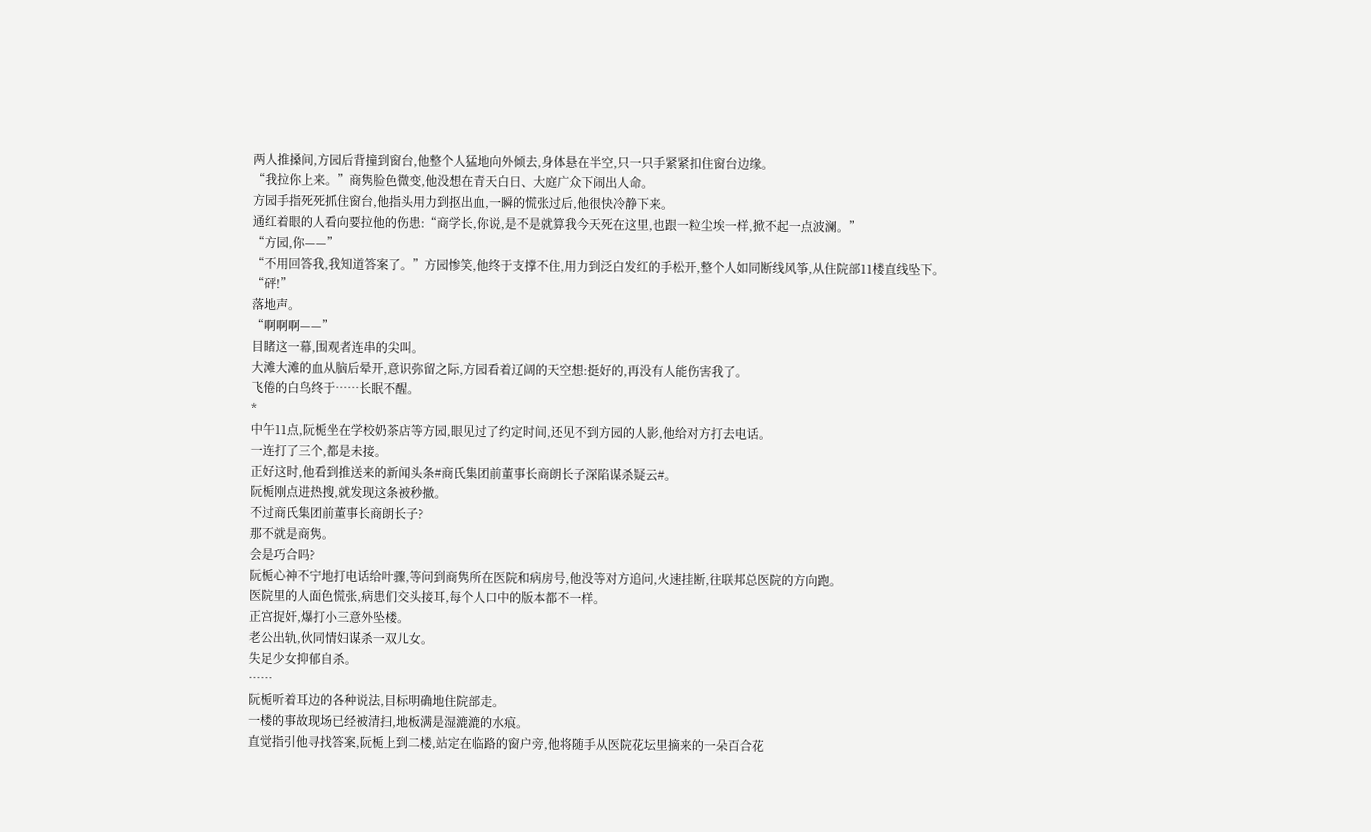两人推搡间,方园后背撞到窗台,他整个人猛地向外倾去,身体悬在半空,只一只手紧紧扣住窗台边缘。
“我拉你上来。”商隽脸色微变,他没想在青天白日、大庭广众下闹出人命。
方园手指死死抓住窗台,他指头用力到抠出血,一瞬的慌张过后,他很快冷静下来。
通红着眼的人看向要拉他的伤患:“商学长,你说,是不是就算我今天死在这里,也跟一粒尘埃一样,掀不起一点波澜。”
“方园,你——”
“不用回答我,我知道答案了。”方园惨笑,他终于支撑不住,用力到泛白发红的手松开,整个人如同断线风筝,从住院部11楼直线坠下。
“砰!”
落地声。
“啊啊啊——”
目睹这一幕,围观者连串的尖叫。
大滩大滩的血从脑后晕开,意识弥留之际,方园看着辽阔的天空想:挺好的,再没有人能伤害我了。
飞倦的白鸟终于……长眠不醒。
*
中午11点,阮栀坐在学校奶茶店等方园,眼见过了约定时间,还见不到方园的人影,他给对方打去电话。
一连打了三个,都是未接。
正好这时,他看到推送来的新闻头条#商氏集团前董事长商朗长子深陷谋杀疑云#。
阮栀刚点进热搜,就发现这条被秒撤。
不过商氏集团前董事长商朗长子?
那不就是商隽。
会是巧合吗?
阮栀心神不宁地打电话给叶骤,等问到商隽所在医院和病房号,他没等对方追问,火速挂断,往联邦总医院的方向跑。
医院里的人面色慌张,病患们交头接耳,每个人口中的版本都不一样。
正宫捉奸,爆打小三意外坠楼。
老公出轨,伙同情妇谋杀一双儿女。
失足少女抑郁自杀。
……
阮栀听着耳边的各种说法,目标明确地住院部走。
一楼的事故现场已经被清扫,地板满是湿漉漉的水痕。
直觉指引他寻找答案,阮栀上到二楼,站定在临路的窗户旁,他将随手从医院花坛里摘来的一朵百合花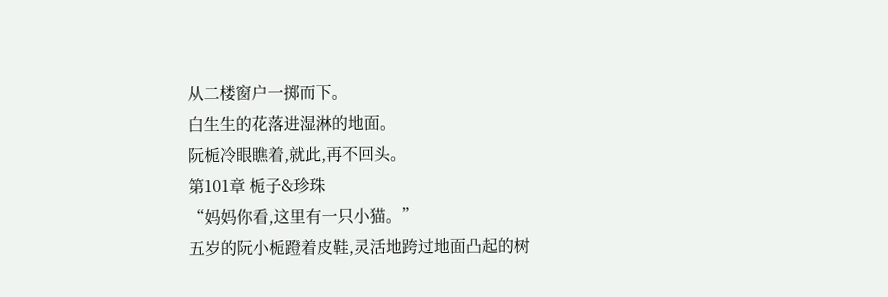从二楼窗户一掷而下。
白生生的花落进湿淋的地面。
阮栀冷眼瞧着,就此,再不回头。
第101章 栀子&珍珠
“妈妈你看,这里有一只小猫。”
五岁的阮小栀蹬着皮鞋,灵活地跨过地面凸起的树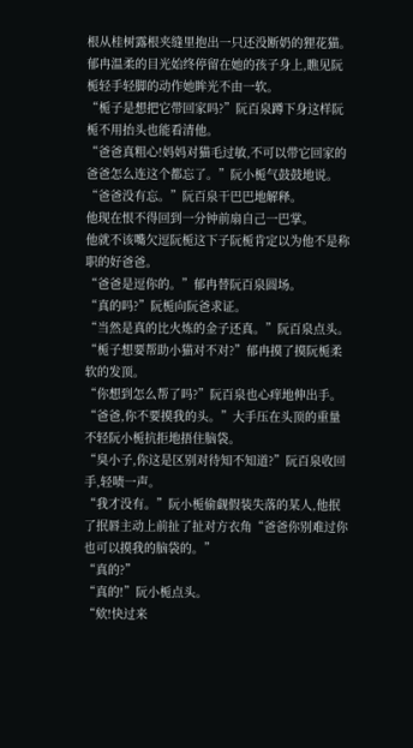根从桂树露根夹缝里抱出一只还没断奶的狸花猫。
郁冉温柔的目光始终停留在她的孩子身上,瞧见阮栀轻手轻脚的动作她眸光不由一软。
“栀子是想把它带回家吗?”阮百泉蹲下身这样阮栀不用抬头也能看清他。
“爸爸真粗心!妈妈对猫毛过敏,不可以带它回家的爸爸怎么连这个都忘了。”阮小栀气鼓鼓地说。
“爸爸没有忘。”阮百泉干巴巴地解释。
他现在恨不得回到一分钟前扇自己一巴掌。
他就不该嘴欠逗阮栀这下子阮栀肯定以为他不是称职的好爸爸。
“爸爸是逗你的。”郁冉替阮百泉圆场。
“真的吗?”阮栀向阮爸求证。
“当然是真的比火炼的金子还真。”阮百泉点头。
“栀子想要帮助小猫对不对?”郁冉摸了摸阮栀柔软的发顶。
“你想到怎么帮了吗?”阮百泉也心痒地伸出手。
“爸爸,你不要摸我的头。”大手压在头顶的重量不轻阮小栀抗拒地捂住脑袋。
“臭小子,你这是区别对待知不知道?”阮百泉收回手,轻啧一声。
“我才没有。”阮小栀偷觑假装失落的某人,他抿了抿唇主动上前扯了扯对方衣角“爸爸你别难过你也可以摸我的脑袋的。”
“真的?”
“真的!”阮小栀点头。
“欸!快过来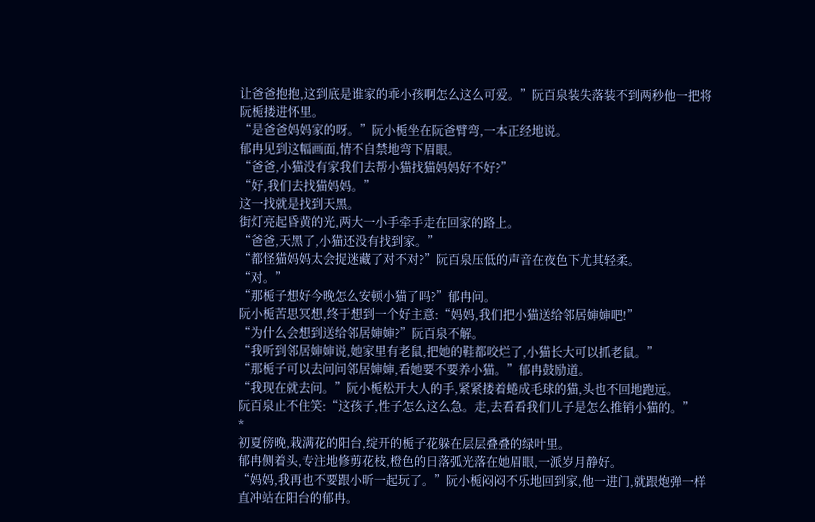让爸爸抱抱,这到底是谁家的乖小孩啊怎么这么可爱。”阮百泉装失落装不到两秒他一把将阮栀搂进怀里。
“是爸爸妈妈家的呀。”阮小栀坐在阮爸臂弯,一本正经地说。
郁冉见到这幅画面,情不自禁地弯下眉眼。
“爸爸,小猫没有家我们去帮小猫找猫妈妈好不好?”
“好,我们去找猫妈妈。”
这一找就是找到天黑。
街灯亮起昏黄的光,两大一小手牵手走在回家的路上。
“爸爸,天黑了,小猫还没有找到家。”
“都怪猫妈妈太会捉迷藏了对不对?”阮百泉压低的声音在夜色下尤其轻柔。
“对。”
“那栀子想好今晚怎么安顿小猫了吗?”郁冉问。
阮小栀苦思冥想,终于想到一个好主意:“妈妈,我们把小猫送给邻居婶婶吧!”
“为什么会想到送给邻居婶婶?”阮百泉不解。
“我听到邻居婶婶说,她家里有老鼠,把她的鞋都咬烂了,小猫长大可以抓老鼠。”
“那栀子可以去问问邻居婶婶,看她要不要养小猫。”郁冉鼓励道。
“我现在就去问。”阮小栀松开大人的手,紧紧搂着蜷成毛球的猫,头也不回地跑远。
阮百泉止不住笑:“这孩子,性子怎么这么急。走,去看看我们儿子是怎么推销小猫的。”
*
初夏傍晚,栽满花的阳台,绽开的栀子花躲在层层叠叠的绿叶里。
郁冉侧着头,专注地修剪花枝,橙色的日落弧光落在她眉眼,一派岁月静好。
“妈妈,我再也不要跟小昕一起玩了。”阮小栀闷闷不乐地回到家,他一进门,就跟炮弹一样直冲站在阳台的郁冉。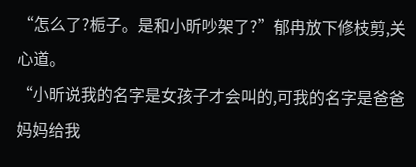“怎么了?栀子。是和小昕吵架了?”郁冉放下修枝剪,关心道。
“小昕说我的名字是女孩子才会叫的,可我的名字是爸爸妈妈给我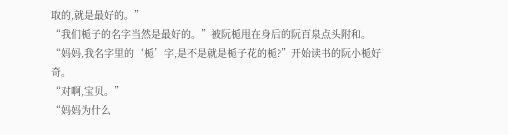取的,就是最好的。”
“我们栀子的名字当然是最好的。”被阮栀甩在身后的阮百泉点头附和。
“妈妈,我名字里的‘栀’字,是不是就是栀子花的栀?”开始读书的阮小栀好奇。
“对啊,宝贝。”
“妈妈为什么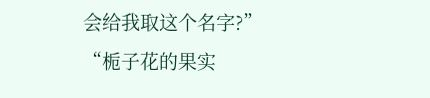会给我取这个名字?”
“栀子花的果实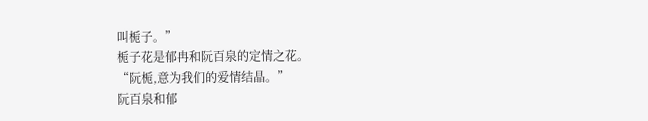叫栀子。”
栀子花是郁冉和阮百泉的定情之花。
“阮栀,意为我们的爱情结晶。”
阮百泉和郁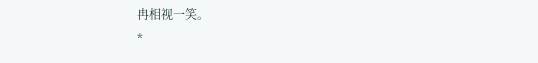冉相视一笑。
*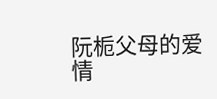阮栀父母的爱情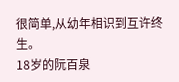很简单,从幼年相识到互许终生。
18岁的阮百泉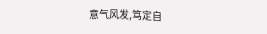意气风发,笃定自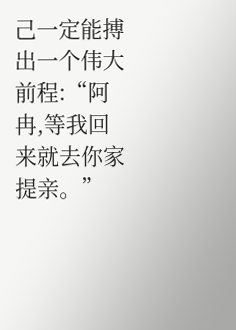己一定能搏出一个伟大前程:“阿冉,等我回来就去你家提亲。”